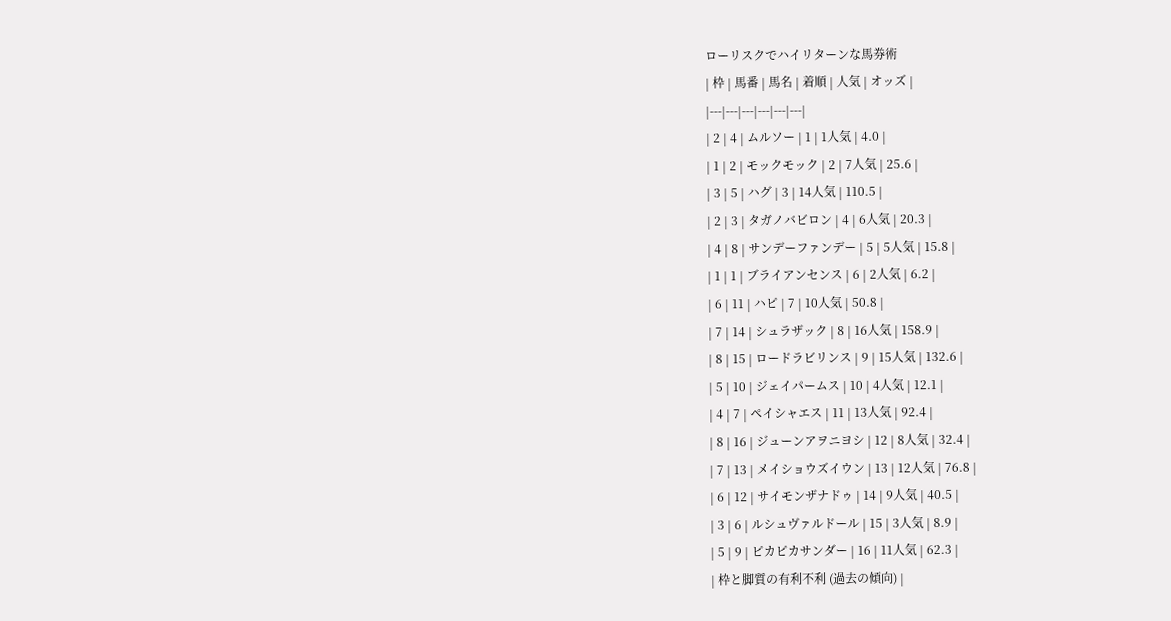ローリスクでハイリターンな馬券術
| 枠 | 馬番 | 馬名 | 着順 | 人気 | オッズ |
|---|---|---|---|---|---|
| 2 | 4 | ムルソー | 1 | 1人気 | 4.0 |
| 1 | 2 | モックモック | 2 | 7人気 | 25.6 |
| 3 | 5 | ハグ | 3 | 14人気 | 110.5 |
| 2 | 3 | タガノバビロン | 4 | 6人気 | 20.3 |
| 4 | 8 | サンデーファンデー | 5 | 5人気 | 15.8 |
| 1 | 1 | ブライアンセンス | 6 | 2人気 | 6.2 |
| 6 | 11 | ハピ | 7 | 10人気 | 50.8 |
| 7 | 14 | シュラザック | 8 | 16人気 | 158.9 |
| 8 | 15 | ロードラビリンス | 9 | 15人気 | 132.6 |
| 5 | 10 | ジェイパームス | 10 | 4人気 | 12.1 |
| 4 | 7 | ペイシャエス | 11 | 13人気 | 92.4 |
| 8 | 16 | ジューンアヲニヨシ | 12 | 8人気 | 32.4 |
| 7 | 13 | メイショウズイウン | 13 | 12人気 | 76.8 |
| 6 | 12 | サイモンザナドゥ | 14 | 9人気 | 40.5 |
| 3 | 6 | ルシュヴァルドール | 15 | 3人気 | 8.9 |
| 5 | 9 | ピカピカサンダー | 16 | 11人気 | 62.3 |
| 枠と脚質の有利不利 (過去の傾向) |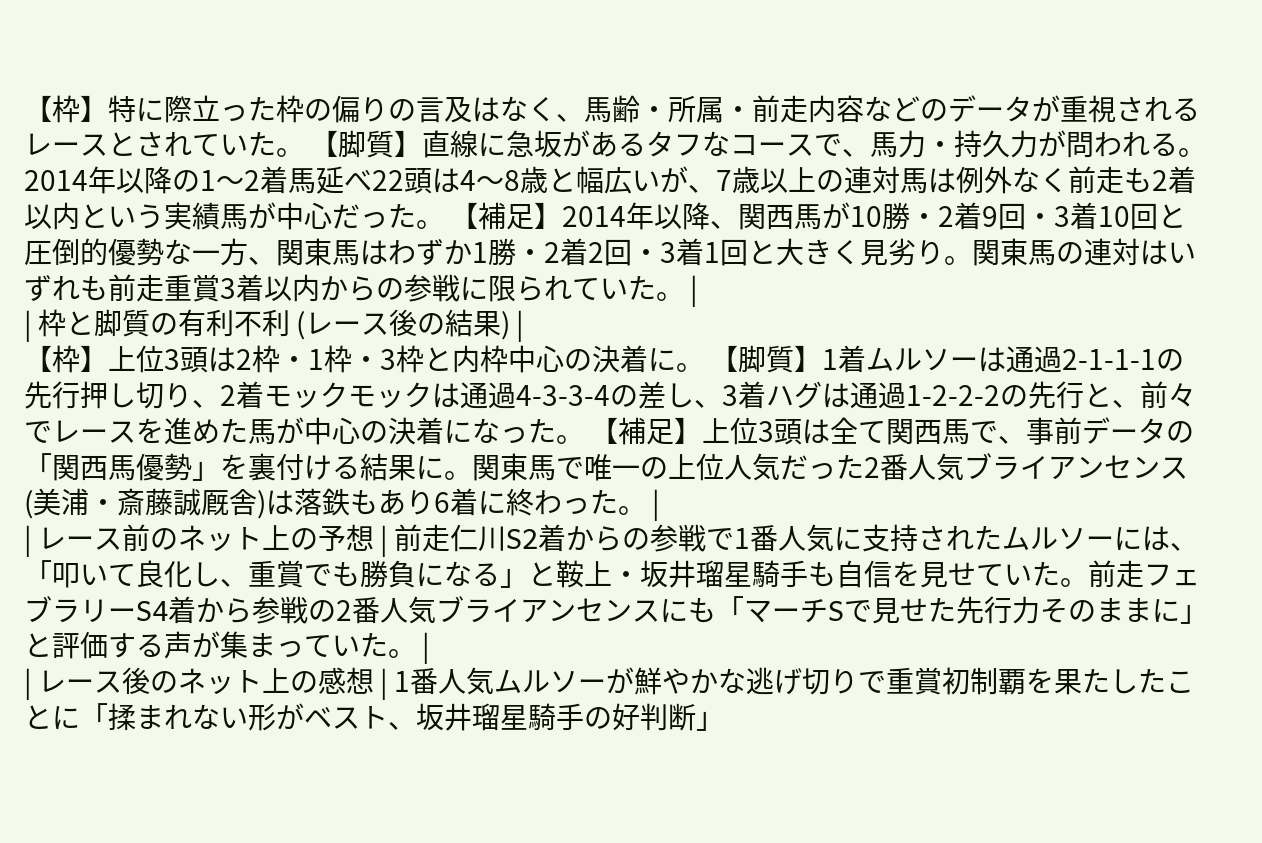【枠】特に際立った枠の偏りの言及はなく、馬齢・所属・前走内容などのデータが重視されるレースとされていた。 【脚質】直線に急坂があるタフなコースで、馬力・持久力が問われる。2014年以降の1〜2着馬延べ22頭は4〜8歳と幅広いが、7歳以上の連対馬は例外なく前走も2着以内という実績馬が中心だった。 【補足】2014年以降、関西馬が10勝・2着9回・3着10回と圧倒的優勢な一方、関東馬はわずか1勝・2着2回・3着1回と大きく見劣り。関東馬の連対はいずれも前走重賞3着以内からの参戦に限られていた。 |
| 枠と脚質の有利不利 (レース後の結果) |
【枠】上位3頭は2枠・1枠・3枠と内枠中心の決着に。 【脚質】1着ムルソーは通過2-1-1-1の先行押し切り、2着モックモックは通過4-3-3-4の差し、3着ハグは通過1-2-2-2の先行と、前々でレースを進めた馬が中心の決着になった。 【補足】上位3頭は全て関西馬で、事前データの「関西馬優勢」を裏付ける結果に。関東馬で唯一の上位人気だった2番人気ブライアンセンス(美浦・斎藤誠厩舎)は落鉄もあり6着に終わった。 |
| レース前のネット上の予想 | 前走仁川S2着からの参戦で1番人気に支持されたムルソーには、「叩いて良化し、重賞でも勝負になる」と鞍上・坂井瑠星騎手も自信を見せていた。前走フェブラリーS4着から参戦の2番人気ブライアンセンスにも「マーチSで見せた先行力そのままに」と評価する声が集まっていた。 |
| レース後のネット上の感想 | 1番人気ムルソーが鮮やかな逃げ切りで重賞初制覇を果たしたことに「揉まれない形がベスト、坂井瑠星騎手の好判断」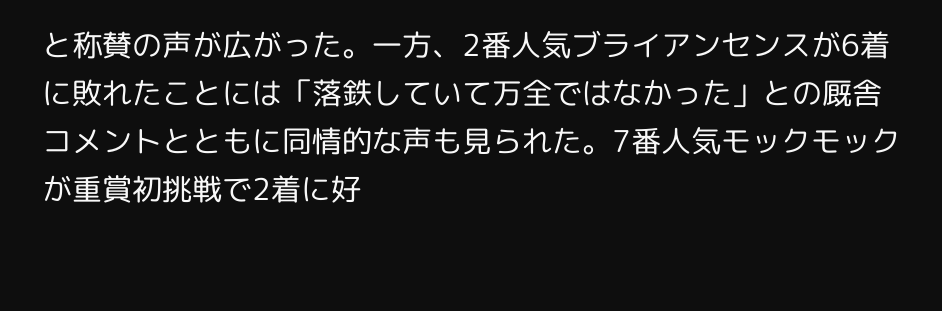と称賛の声が広がった。一方、2番人気ブライアンセンスが6着に敗れたことには「落鉄していて万全ではなかった」との厩舎コメントとともに同情的な声も見られた。7番人気モックモックが重賞初挑戦で2着に好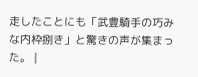走したことにも「武豊騎手の巧みな内枠捌き」と驚きの声が集まった。 |